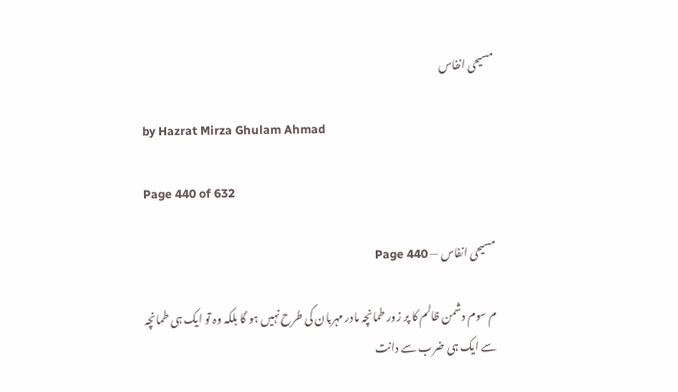مسیحی انفاس

by Hazrat Mirza Ghulam Ahmad

Page 440 of 632

مسیحی انفاس — Page 440

م سوم دشمن ظالم کا پر زور طمانچہ مادر مہربان کی طرح نہیں ہو گا بلکہ وہ تو ایک ہی طمانچہ سے ایک ہی ضرب سے دانت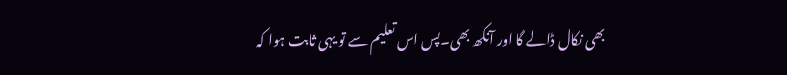بھی نکال ڈالے گا اور آنکھ بھی۔پس اس تعلیم سے تو یہی ثابت ہوا کہ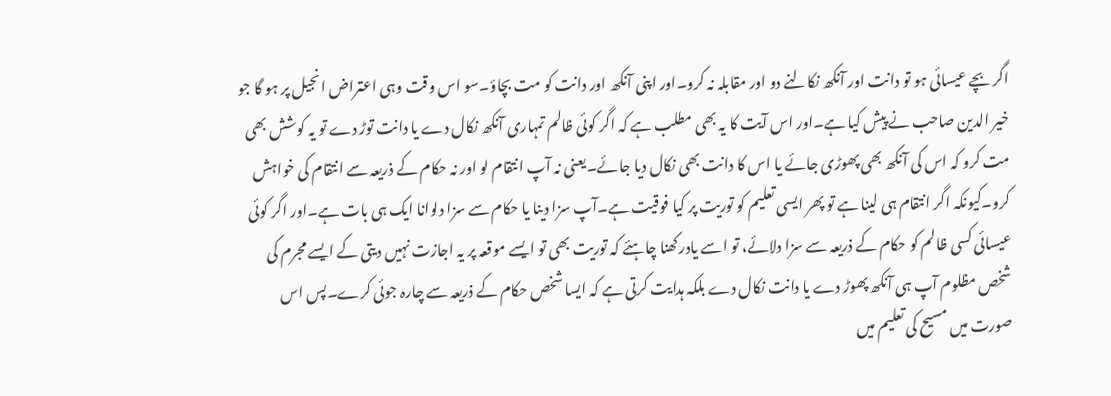اگر بچے عیسائی ہو تو دانت اور آنکھ نکالنے دو اور مقابلہ نہ کرو۔اور اپنی آنکھ اور دانت کو مت بچاؤ۔سو اس وقت وہی اعتراض انجیل پر ہو گا جو خیر الدین صاحب نے پیش کیا ہے۔اور اس آیت کا یہ بھی مطلب ہے کہ اگر کوئی ظالم تمہاری آنکھ نکال دے یا دانت توڑ دے تو یہ کوشش بھی مت کرو کہ اس کی آنکھ بھی پھوڑی جائے یا اس کا دانت بھی نکال دیا جائے۔یعنی نہ آپ انتقام لو اور نہ حکام کے ذریعہ سے انتقام کی خواہش کرو۔کیونکہ اگر انتقام ہی لینا ہے تو پھر ایسی تعلیم کو توریت پر کیا فوقیت ہے۔آپ سزا دینا یا حکام سے سزا دلوانا ایک ہی بات ہے۔اور اگر کوئی عیسائی کسی ظالم کو حکام کے ذریعہ سے سزا دلائے، تو اسے یادرکھنا چاہئے کہ توریت بھی تو ایسے موقعہ پر یہ اجازت نہیں دیتی کے ایسے مجرم کی شخص مظلوم آپ ہی آنکھ پھوڑ دے یا دانت نکال دے بلکہ ہدایت کرتی ہے کہ ایسا شخص حکام کے ذریعہ سے چارہ جوئی کرے۔پس اس صورت میں مسیح کی تعلیم میں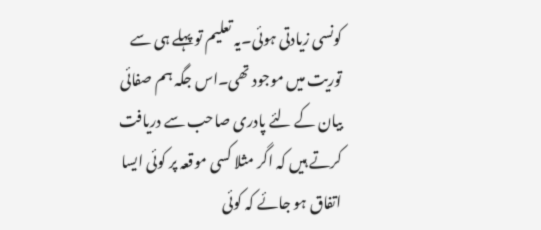کونسی زیادتی ہوئی۔یہ تعلیم تو پہلے ہی سے توریت میں موجود تھی۔اس جگہ ہم صفائی بیان کے لئے پادری صاحب سے دریافت کرتے ہیں کہ اگر مثلا کسی موقعہ پر کوئی ایسا اتفاق ہو جائے کہ کوئی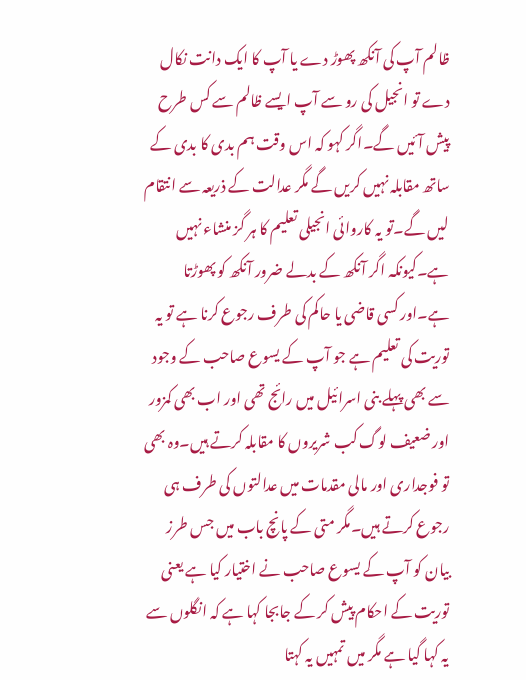ظالم آپ کی آنکھ پھوڑ دے یا آپ کا ایک دانت نکال دے تو انجیل کی رو سے آپ ایسے ظالم سے کس طرح پیش آئیں گے۔اگر کہو کہ اس وقت ہم بدی کا بدی کے ساتھ مقابلہ نہیں کریں گے مگر عدالت کے ذریعہ سے انتقام لیں گے۔تو یہ کاروائی انجیلی تعلیم کا ہر گز منشاء نہیں ہے۔کیونکہ اگر آنکھ کے بدلے ضرور آنکھ کو پھوڑتا ہے۔اور کسی قاضی یا حاکم کی طرف رجوع کرنا ہے تو یہ توریت کی تعلیم ہے جو آپ کے یسوع صاحب کے وجود سے بھی پہلے بنی اسرائیل میں رائج تھی اور اب بھی کمزور اور ضعیف لوگ کب شریروں کا مقابلہ کرتے ہیں۔وہ بھی تو فوجداری اور مالی مقدمات میں عدالتوں کی طرف ہی رجوع کرتے ہیں۔مگر متی کے پانچ باب میں جس طرز بیان کو آپ کے یسوع صاحب نے اختیار کیا ہے یعنی توریت کے احکام پیش کر کے جابجا کہا ہے کہ انگلوں سے یہ کہا گیا ہے مگر میں تمہیں یہ کہتا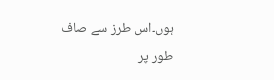ہوں۔اس طرز سے صاف طور پر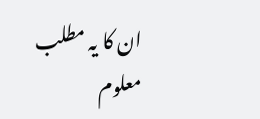ان کا یہ مطلب معلوم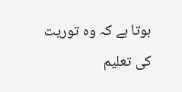ہوتا ہے کہ وہ توریت کی تعلیم